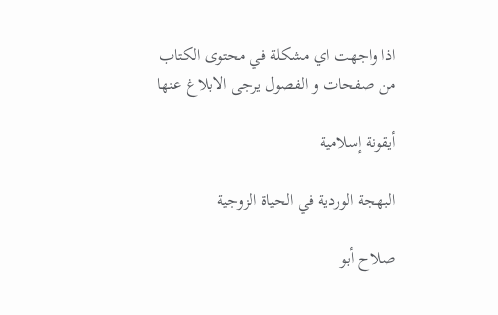اذا واجهت اي مشكلة في محتوى الكتاب من صفحات و الفصول يرجى الابلاغ عنها

أيقونة إسلامية

البهجة الوردية في الحياة الزوجية

صلاح أبو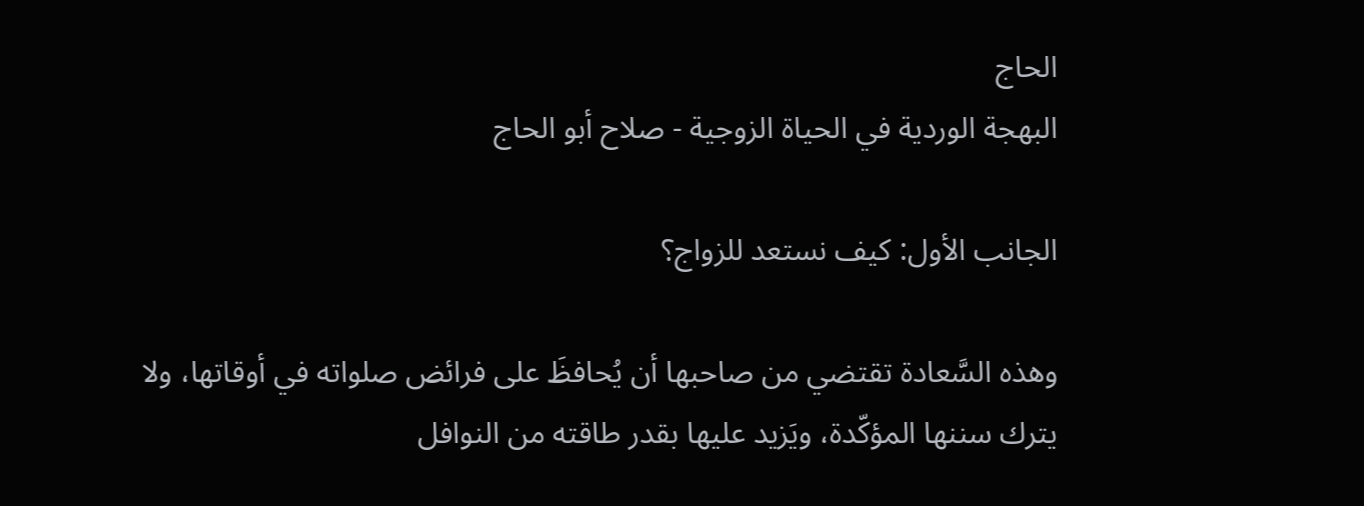الحاج
البهجة الوردية في الحياة الزوجية - صلاح أبو الحاج

الجانب الأول: كيف نستعد للزواج؟

وهذه السَّعادة تقتضي من صاحبها أن يُحافظَ على فرائض صلواته في أوقاتها، ولا يترك سننها المؤكّدة، ويَزيد عليها بقدر طاقته من النوافل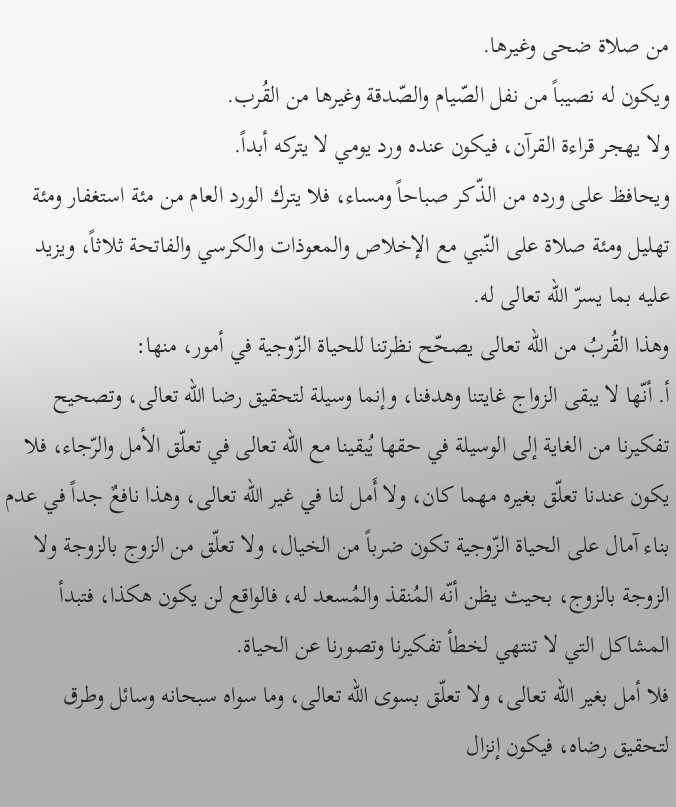من صلاة ضحى وغيرها.
ويكون له نصيباً من نفل الصّيام والصّدقة وغيرها من القُرب.
ولا يهجر قراءة القرآن، فيكون عنده ورد يومي لا يتركه أبداً.
ويحافظ على ورده من الذّكر صباحاً ومساء، فلا يترك الورد العام من مئة استغفار ومئة تهليل ومئة صلاة على النّبي مع الإخلاص والمعوذات والكرسي والفاتحة ثلاثاً، ويزيد عليه بما يسرّ الله تعالى له.
وهذا القُربُ من الله تعالى يصحّح نظرتنا للحياة الزّوجية في أمور، منها:
أ. أنّها لا يبقى الزواج غايتنا وهدفنا، وإنما وسيلة لتحقيق رضا الله تعالى، وتصحيح تفكيرنا من الغاية إلى الوسيلة في حقها يُبقينا مع الله تعالى في تعلّق الأمل والرّجاء، فلا يكون عندنا تعلّق بغيره مهما كان، ولا أَمل لنا في غير الله تعالى، وهذا نافعٌ جداً في عدم بناء آمال على الحياة الزّوجية تكون ضرباً من الخيال، ولا تعلّق من الزوج بالزوجة ولا الزوجة بالزوج، بحيث يظن أنّه المُنقذ والمُسعد له، فالواقع لن يكون هكذا، فتبدأ المشاكل التي لا تنتهي لخطأ تفكيرنا وتصورنا عن الحياة.
فلا أمل بغير الله تعالى، ولا تعلّق بسوى الله تعالى، وما سواه سبحانه وسائل وطرق لتحقيق رضاه، فيكون إنزال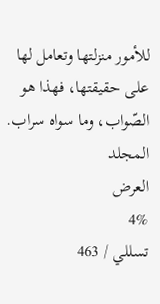للأمور منزلتها وتعامل لها على حقيقتها، فهذا هو الصّواب، وما سواه سراب.
المجلد
العرض
4%
تسللي / 463